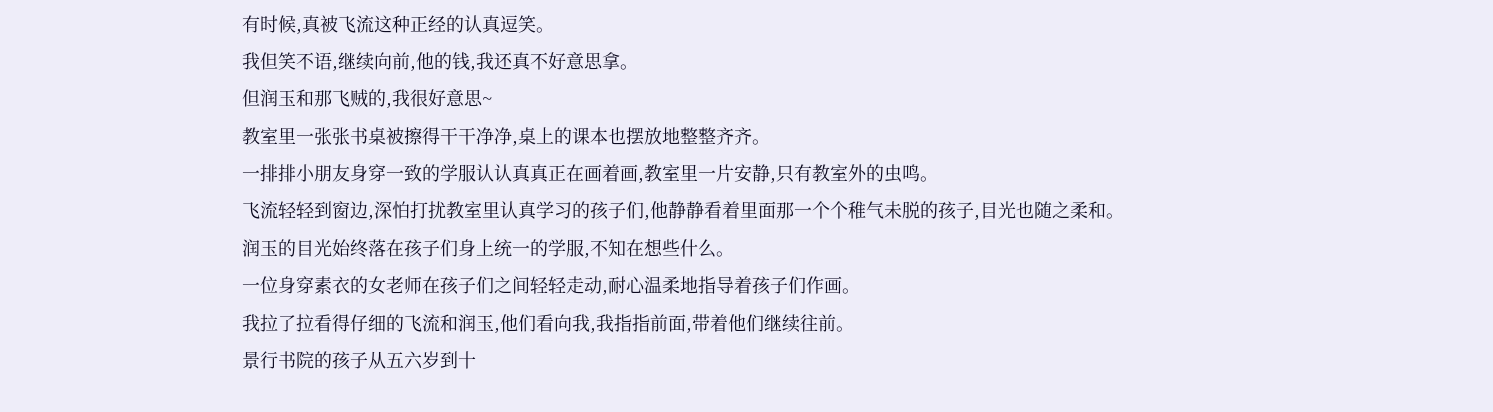有时候,真被飞流这种正经的认真逗笑。
我但笑不语,继续向前,他的钱,我还真不好意思拿。
但润玉和那飞贼的,我很好意思~
教室里一张张书桌被擦得干干净净,桌上的课本也摆放地整整齐齐。
一排排小朋友身穿一致的学服认认真真正在画着画,教室里一片安静,只有教室外的虫鸣。
飞流轻轻到窗边,深怕打扰教室里认真学习的孩子们,他静静看着里面那一个个稚气未脱的孩子,目光也随之柔和。
润玉的目光始终落在孩子们身上统一的学服,不知在想些什么。
一位身穿素衣的女老师在孩子们之间轻轻走动,耐心温柔地指导着孩子们作画。
我拉了拉看得仔细的飞流和润玉,他们看向我,我指指前面,带着他们继续往前。
景行书院的孩子从五六岁到十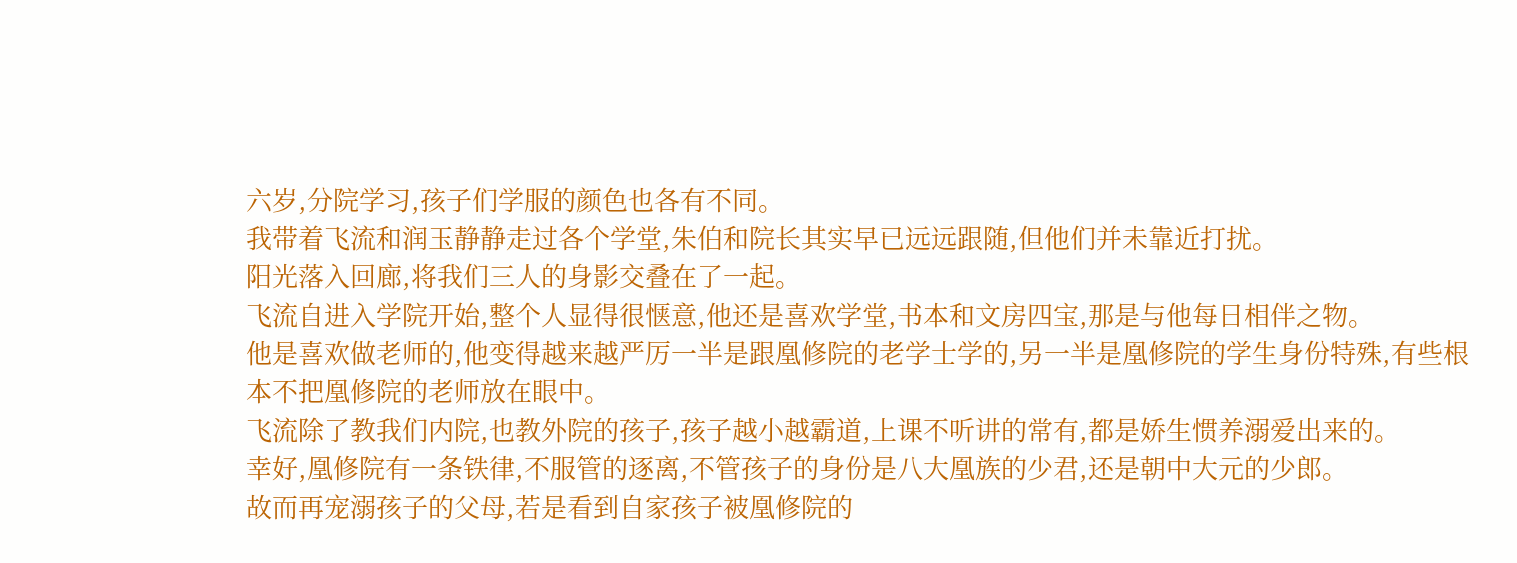六岁,分院学习,孩子们学服的颜色也各有不同。
我带着飞流和润玉静静走过各个学堂,朱伯和院长其实早已远远跟随,但他们并未靠近打扰。
阳光落入回廊,将我们三人的身影交叠在了一起。
飞流自进入学院开始,整个人显得很惬意,他还是喜欢学堂,书本和文房四宝,那是与他每日相伴之物。
他是喜欢做老师的,他变得越来越严厉一半是跟凰修院的老学士学的,另一半是凰修院的学生身份特殊,有些根本不把凰修院的老师放在眼中。
飞流除了教我们内院,也教外院的孩子,孩子越小越霸道,上课不听讲的常有,都是娇生惯养溺爱出来的。
幸好,凰修院有一条铁律,不服管的逐离,不管孩子的身份是八大凰族的少君,还是朝中大元的少郎。
故而再宠溺孩子的父母,若是看到自家孩子被凰修院的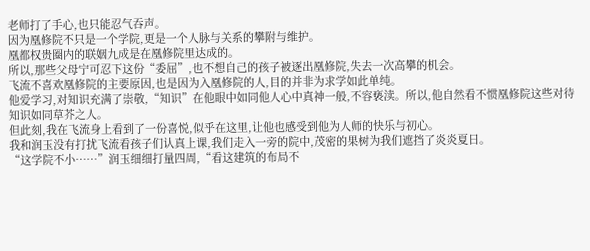老师打了手心,也只能忍气吞声。
因为凰修院不只是一个学院,更是一个人脉与关系的攀附与维护。
凰都权贵圈内的联姻九成是在凰修院里达成的。
所以,那些父母宁可忍下这份“委屈”,也不想自己的孩子被逐出凰修院,失去一次高攀的机会。
飞流不喜欢凰修院的主要原因,也是因为入凰修院的人,目的并非为求学如此单纯。
他爱学习,对知识充满了崇敬,“知识”在他眼中如同他人心中真神一般,不容亵渎。所以,他自然看不惯凰修院这些对待知识如同草芥之人。
但此刻,我在飞流身上看到了一份喜悦,似乎在这里,让他也感受到他为人师的快乐与初心。
我和润玉没有打扰飞流看孩子们认真上课,我们走入一旁的院中,茂密的果树为我们遮挡了炎炎夏日。
“这学院不小……”润玉细细打量四周,“看这建筑的布局不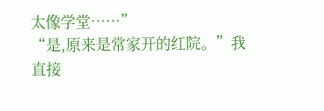太像学堂……”
“是,原来是常家开的红院。”我直接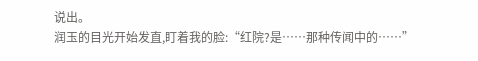说出。
润玉的目光开始发直,盯着我的脸:“红院?是……那种传闻中的……”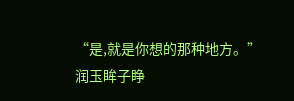“是,就是你想的那种地方。”
润玉眸子睁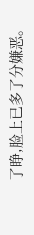了睁,脸上已多了分嫌恶。